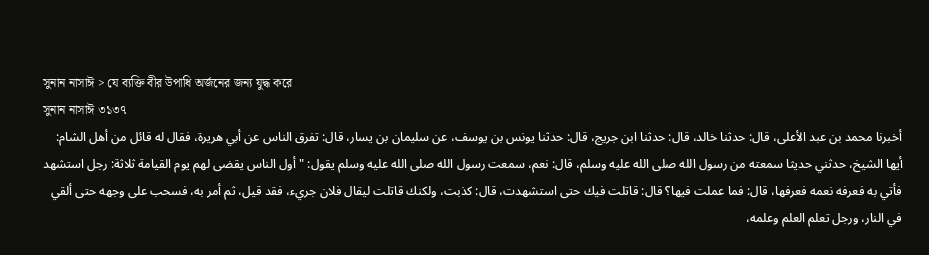সুনান নাসাঈ > যে ব্যক্তি বীর উপাধি অর্জনের জন্য যুদ্ধ করে
সুনান নাসাঈ ৩১৩৭
أخبرنا محمد بن عبد الأعلى، قال: حدثنا خالد، قال: حدثنا ابن جريج، قال: حدثنا يونس بن يوسف، عن سليمان بن يسار، قال: تفرق الناس عن أبي هريرة، فقال له قائل من أهل الشام: أيها الشيخ، حدثني حديثا سمعته من رسول الله صلى الله عليه وسلم، قال: نعم، سمعت رسول الله صلى الله عليه وسلم يقول: " أول الناس يقضى لهم يوم القيامة ثلاثة: رجل استشهد فأتي به فعرفه نعمه فعرفها، قال: فما عملت فيها؟ قال: قاتلت فيك حتى استشهدت، قال: كذبت، ولكنك قاتلت ليقال فلان جريء، فقد قيل، ثم أمر به، فسحب على وجهه حتى ألقي في النار، ورجل تعلم العلم وعلمه،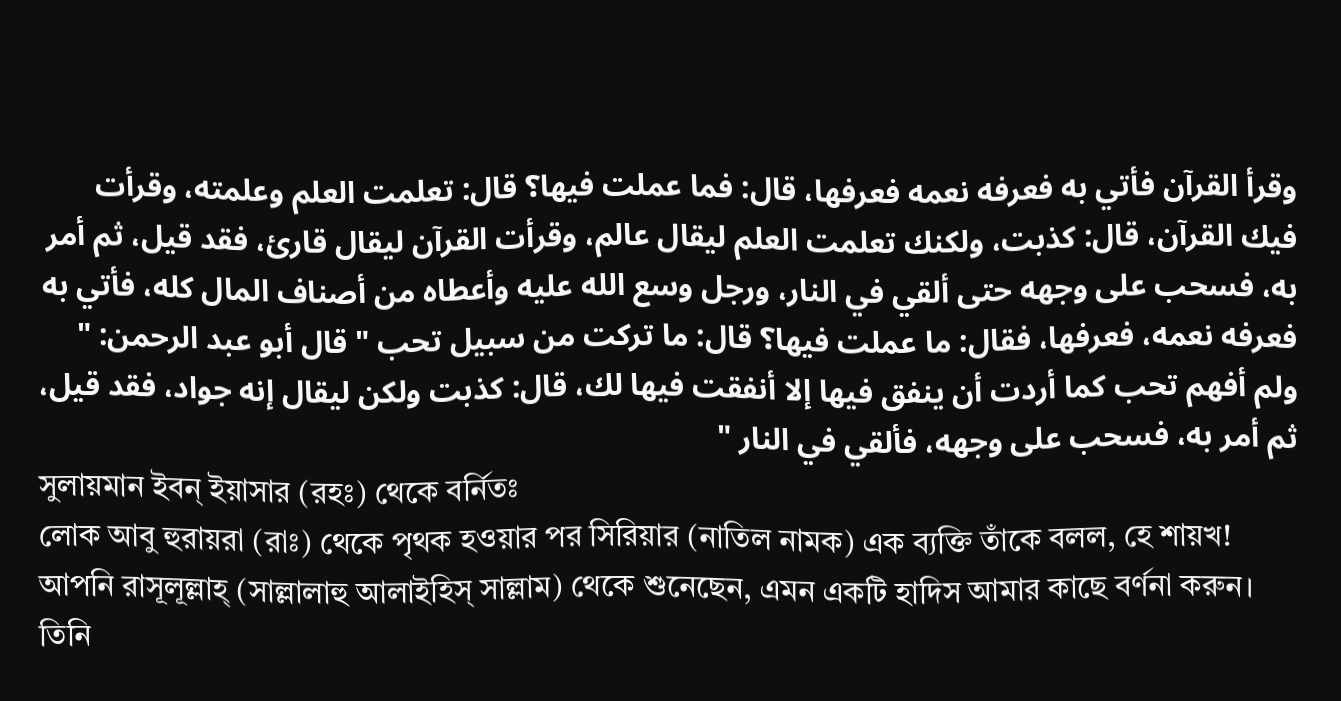وقرأ القرآن فأتي به فعرفه نعمه فعرفها، قال: فما عملت فيها؟ قال: تعلمت العلم وعلمته، وقرأت فيك القرآن، قال: كذبت، ولكنك تعلمت العلم ليقال عالم، وقرأت القرآن ليقال قارئ، فقد قيل، ثم أمر به، فسحب على وجهه حتى ألقي في النار، ورجل وسع الله عليه وأعطاه من أصناف المال كله، فأتي به فعرفه نعمه، فعرفها، فقال: ما عملت فيها؟ قال: ما تركت من سبيل تحب " قال أبو عبد الرحمن: " ولم أفهم تحب كما أردت أن ينفق فيها إلا أنفقت فيها لك، قال: كذبت ولكن ليقال إنه جواد، فقد قيل، ثم أمر به، فسحب على وجهه، فألقي في النار "
সুলায়মান ইবন্ ইয়াসার (রহঃ) থেকে বর্নিতঃ
লোক আবু হুরায়রা (রাঃ) থেকে পৃথক হওয়ার পর সিরিয়ার (নাতিল নামক) এক ব্যক্তি তাঁকে বলল, হে শায়খ! আপনি রাসূলূল্লাহ্ (সাল্লালাহু আলাইহিস্ সাল্লাম) থেকে শুনেছেন, এমন একটি হাদিস আমার কাছে বর্ণনা করুন। তিনি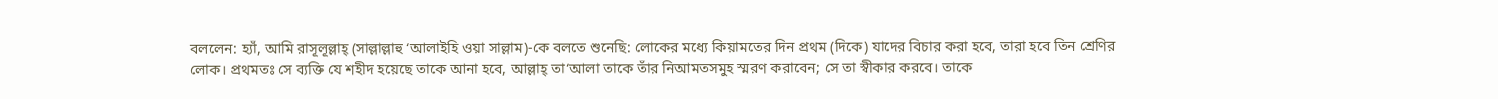বললেন: হ্যাঁ, আমি রাসূলূল্লাহ্ (সাল্লাল্লাহু ‘আলাইহি ওয়া সাল্লাম)-কে বলতে শুনেছি: লোকের মধ্যে কিয়ামতের দিন প্রথম (দিকে) যাদের বিচার করা হবে, তারা হবে তিন শ্রেণির লোক। প্রথমতঃ সে ব্যক্তি যে শহীদ হয়েছে তাকে আনা হবে, আল্লাহ্ তা‘আলা তাকে তাঁর নিআমতসমুহ স্মরণ করাবেন; সে তা স্বীকার করবে। তাকে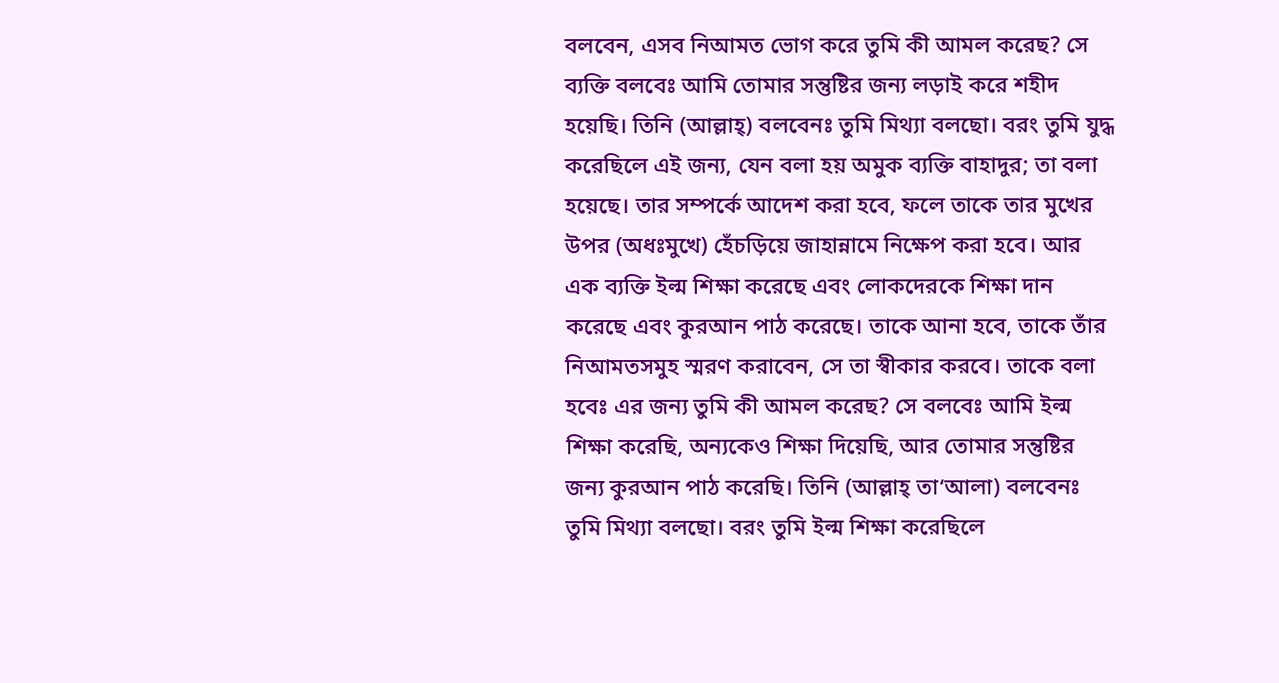বলবেন, এসব নিআমত ভোগ করে তুমি কী আমল করেছ? সে ব্যক্তি বলবেঃ আমি তোমার সন্তুষ্টির জন্য লড়াই করে শহীদ হয়েছি। তিনি (আল্লাহ্) বলবেনঃ তুমি মিথ্যা বলছো। বরং তুমি যুদ্ধ করেছিলে এই জন্য, যেন বলা হয় অমুক ব্যক্তি বাহাদুর; তা বলা হয়েছে। তার সম্পর্কে আদেশ করা হবে, ফলে তাকে তার মুখের উপর (অধঃমুখে) হেঁচড়িয়ে জাহান্নামে নিক্ষেপ করা হবে। আর এক ব্যক্তি ইল্ম শিক্ষা করেছে এবং লোকদেরকে শিক্ষা দান করেছে এবং কুরআন পাঠ করেছে। তাকে আনা হবে, তাকে তাঁর নিআমতসমুহ স্মরণ করাবেন, সে তা স্বীকার করবে। তাকে বলা হবেঃ এর জন্য তুমি কী আমল করেছ? সে বলবেঃ আমি ইল্ম শিক্ষা করেছি, অন্যকেও শিক্ষা দিয়েছি, আর তোমার সন্তুষ্টির জন্য কুরআন পাঠ করেছি। তিনি (আল্লাহ্ তা‘আলা) বলবেনঃ তুমি মিথ্যা বলছো। বরং তুমি ইল্ম শিক্ষা করেছিলে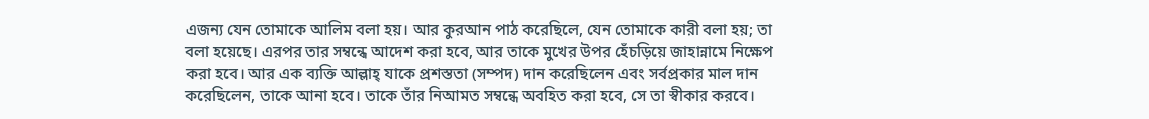এজন্য যেন তোমাকে আলিম বলা হয়। আর কুরআন পাঠ করেছিলে, যেন তোমাকে কারী বলা হয়; তা বলা হয়েছে। এরপর তার সম্বন্ধে আদেশ করা হবে, আর তাকে মুখের উপর হেঁচড়িয়ে জাহান্নামে নিক্ষেপ করা হবে। আর এক ব্যক্তি আল্লাহ্ যাকে প্রশস্ততা (সম্পদ) দান করেছিলেন এবং সর্বপ্রকার মাল দান করেছিলেন, তাকে আনা হবে। তাকে তাঁর নিআমত সম্বন্ধে অবহিত করা হবে, সে তা স্বীকার করবে।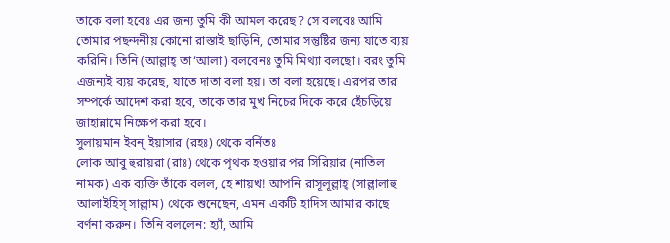তাকে বলা হবেঃ এর জন্য তুমি কী আমল করেছ? সে বলবেঃ আমি তোমার পছন্দনীয় কোনো রাস্তাই ছাড়িনি, তোমার সন্তুষ্টির জন্য যাতে ব্যয় করিনি। তিনি (আল্লাহ্ তা‘আলা) বলবেনঃ তুমি মিথ্যা বলছো। বরং তুমি এজন্যই ব্যয় করেছ, যাতে দাতা বলা হয়। তা বলা হয়েছে। এরপর তার সম্পর্কে আদেশ করা হবে, তাকে তার মুখ নিচের দিকে করে হেঁচড়িয়ে জাহান্নামে নিক্ষেপ করা হবে।
সুলায়মান ইবন্ ইয়াসার (রহঃ) থেকে বর্নিতঃ
লোক আবু হুরায়রা (রাঃ) থেকে পৃথক হওয়ার পর সিরিয়ার (নাতিল নামক) এক ব্যক্তি তাঁকে বলল, হে শায়খ! আপনি রাসূলূল্লাহ্ (সাল্লালাহু আলাইহিস্ সাল্লাম) থেকে শুনেছেন, এমন একটি হাদিস আমার কাছে বর্ণনা করুন। তিনি বললেন: হ্যাঁ, আমি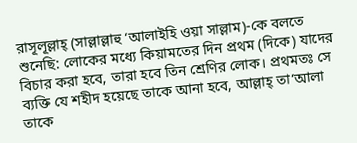রাসূলূল্লাহ্ (সাল্লাল্লাহু ‘আলাইহি ওয়া সাল্লাম)-কে বলতে শুনেছি: লোকের মধ্যে কিয়ামতের দিন প্রথম (দিকে) যাদের বিচার করা হবে, তারা হবে তিন শ্রেণির লোক। প্রথমতঃ সে ব্যক্তি যে শহীদ হয়েছে তাকে আনা হবে, আল্লাহ্ তা‘আলা তাকে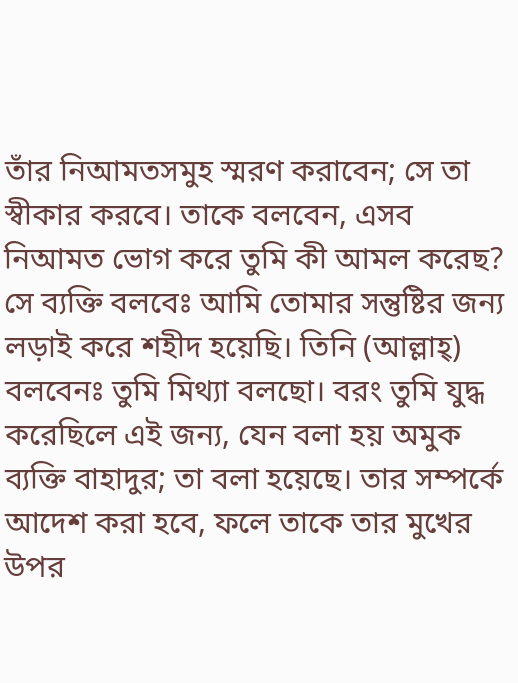তাঁর নিআমতসমুহ স্মরণ করাবেন; সে তা স্বীকার করবে। তাকে বলবেন, এসব নিআমত ভোগ করে তুমি কী আমল করেছ? সে ব্যক্তি বলবেঃ আমি তোমার সন্তুষ্টির জন্য লড়াই করে শহীদ হয়েছি। তিনি (আল্লাহ্) বলবেনঃ তুমি মিথ্যা বলছো। বরং তুমি যুদ্ধ করেছিলে এই জন্য, যেন বলা হয় অমুক ব্যক্তি বাহাদুর; তা বলা হয়েছে। তার সম্পর্কে আদেশ করা হবে, ফলে তাকে তার মুখের উপর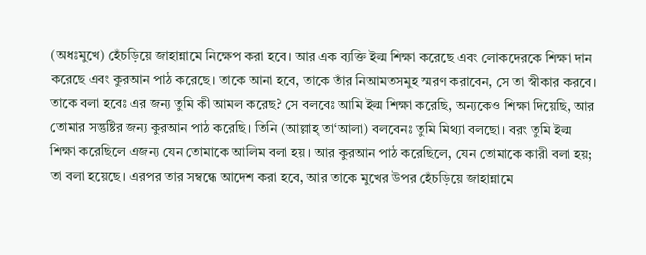(অধঃমুখে) হেঁচড়িয়ে জাহান্নামে নিক্ষেপ করা হবে। আর এক ব্যক্তি ইল্ম শিক্ষা করেছে এবং লোকদেরকে শিক্ষা দান করেছে এবং কুরআন পাঠ করেছে। তাকে আনা হবে, তাকে তাঁর নিআমতসমুহ স্মরণ করাবেন, সে তা স্বীকার করবে। তাকে বলা হবেঃ এর জন্য তুমি কী আমল করেছ? সে বলবেঃ আমি ইল্ম শিক্ষা করেছি, অন্যকেও শিক্ষা দিয়েছি, আর তোমার সন্তুষ্টির জন্য কুরআন পাঠ করেছি। তিনি (আল্লাহ্ তা‘আলা) বলবেনঃ তুমি মিথ্যা বলছো। বরং তুমি ইল্ম শিক্ষা করেছিলে এজন্য যেন তোমাকে আলিম বলা হয়। আর কুরআন পাঠ করেছিলে, যেন তোমাকে কারী বলা হয়; তা বলা হয়েছে। এরপর তার সম্বন্ধে আদেশ করা হবে, আর তাকে মুখের উপর হেঁচড়িয়ে জাহান্নামে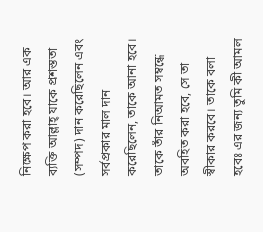নিক্ষেপ করা হবে। আর এক ব্যক্তি আল্লাহ্ যাকে প্রশস্ততা (সম্পদ) দান করেছিলেন এবং সর্বপ্রকার মাল দান করেছিলেন, তাকে আনা হবে। তাকে তাঁর নিআমত সম্বন্ধে অবহিত করা হবে, সে তা স্বীকার করবে। তাকে বলা হবেঃ এর জন্য তুমি কী আমল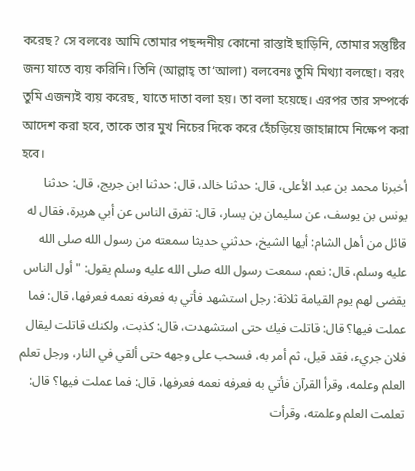করেছ? সে বলবেঃ আমি তোমার পছন্দনীয় কোনো রাস্তাই ছাড়িনি, তোমার সন্তুষ্টির জন্য যাতে ব্যয় করিনি। তিনি (আল্লাহ্ তা‘আলা) বলবেনঃ তুমি মিথ্যা বলছো। বরং তুমি এজন্যই ব্যয় করেছ, যাতে দাতা বলা হয়। তা বলা হয়েছে। এরপর তার সম্পর্কে আদেশ করা হবে, তাকে তার মুখ নিচের দিকে করে হেঁচড়িয়ে জাহান্নামে নিক্ষেপ করা হবে।
أخبرنا محمد بن عبد الأعلى، قال: حدثنا خالد، قال: حدثنا ابن جريج، قال: حدثنا يونس بن يوسف، عن سليمان بن يسار، قال: تفرق الناس عن أبي هريرة، فقال له قائل من أهل الشام: أيها الشيخ، حدثني حديثا سمعته من رسول الله صلى الله عليه وسلم، قال: نعم، سمعت رسول الله صلى الله عليه وسلم يقول: " أول الناس يقضى لهم يوم القيامة ثلاثة: رجل استشهد فأتي به فعرفه نعمه فعرفها، قال: فما عملت فيها؟ قال: قاتلت فيك حتى استشهدت، قال: كذبت، ولكنك قاتلت ليقال فلان جريء، فقد قيل، ثم أمر به، فسحب على وجهه حتى ألقي في النار، ورجل تعلم العلم وعلمه، وقرأ القرآن فأتي به فعرفه نعمه فعرفها، قال: فما عملت فيها؟ قال: تعلمت العلم وعلمته، وقرأت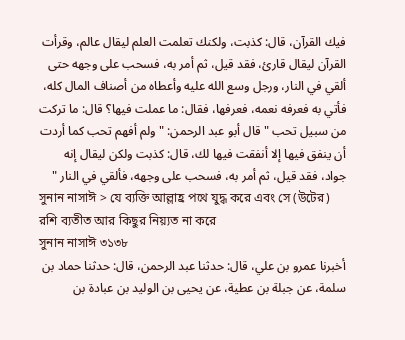فيك القرآن، قال: كذبت، ولكنك تعلمت العلم ليقال عالم، وقرأت القرآن ليقال قارئ، فقد قيل، ثم أمر به، فسحب على وجهه حتى ألقي في النار، ورجل وسع الله عليه وأعطاه من أصناف المال كله، فأتي به فعرفه نعمه، فعرفها، فقال: ما عملت فيها؟ قال: ما تركت من سبيل تحب " قال أبو عبد الرحمن: " ولم أفهم تحب كما أردت أن ينفق فيها إلا أنفقت فيها لك، قال: كذبت ولكن ليقال إنه جواد، فقد قيل، ثم أمر به، فسحب على وجهه، فألقي في النار "
সুনান নাসাঈ > যে ব্যক্তি আল্লাহ্র পথে যুদ্ধ করে এবং সে (উটের) রশি ব্যতীত আর কিছুর নিয়্যত না করে
সুনান নাসাঈ ৩১৩৮
أخبرنا عمرو بن علي، قال: حدثنا عبد الرحمن، قال: حدثنا حماد بن سلمة، عن جبلة بن عطية، عن يحيى بن الوليد بن عبادة بن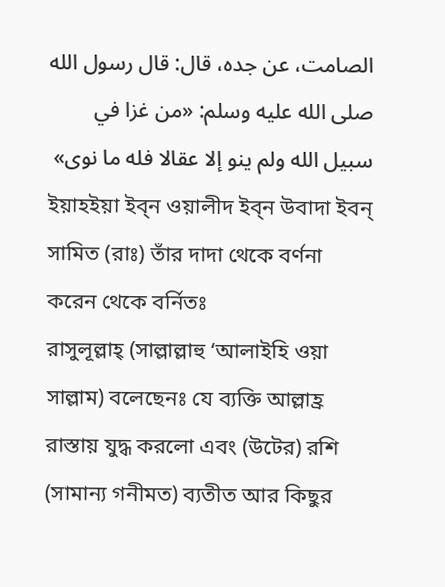الصامت، عن جده، قال: قال رسول الله صلى الله عليه وسلم: «من غزا في سبيل الله ولم ينو إلا عقالا فله ما نوى»
ইয়াহইয়া ইব্ন ওয়ালীদ ইব্ন উবাদা ইবন্ সামিত (রাঃ) তাঁর দাদা থেকে বর্ণনা করেন থেকে বর্নিতঃ
রাসুলূল্লাহ্ (সাল্লাল্লাহু ‘আলাইহি ওয়া সাল্লাম) বলেছেনঃ যে ব্যক্তি আল্লাহ্র রাস্তায় যুদ্ধ করলো এবং (উটের) রশি (সামান্য গনীমত) ব্যতীত আর কিছুর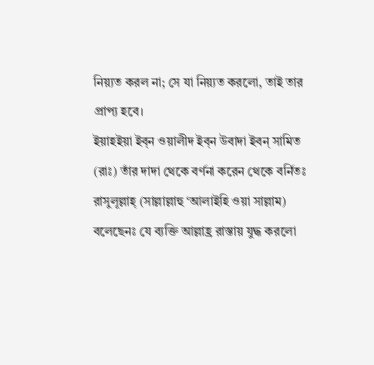নিয়্যত করল না; সে যা নিয়্যত করলো, তাই তার প্রাপ্য হবে।
ইয়াহইয়া ইব্ন ওয়ালীদ ইব্ন উবাদা ইবন্ সামিত (রাঃ) তাঁর দাদা থেকে বর্ণনা করেন থেকে বর্নিতঃ
রাসুলূল্লাহ্ (সাল্লাল্লাহু ‘আলাইহি ওয়া সাল্লাম) বলেছেনঃ যে ব্যক্তি আল্লাহ্র রাস্তায় যুদ্ধ করলো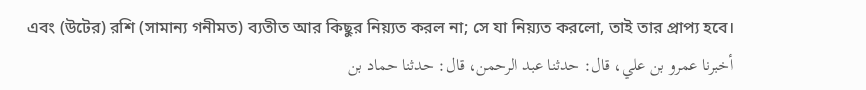এবং (উটের) রশি (সামান্য গনীমত) ব্যতীত আর কিছুর নিয়্যত করল না; সে যা নিয়্যত করলো, তাই তার প্রাপ্য হবে।
أخبرنا عمرو بن علي، قال: حدثنا عبد الرحمن، قال: حدثنا حماد بن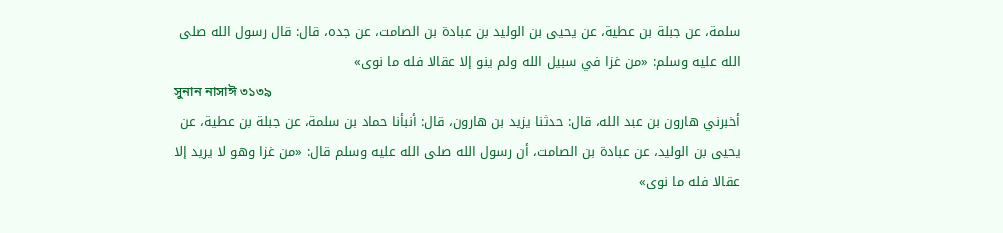سلمة، عن جبلة بن عطية، عن يحيى بن الوليد بن عبادة بن الصامت، عن جده، قال: قال رسول الله صلى الله عليه وسلم: «من غزا في سبيل الله ولم ينو إلا عقالا فله ما نوى»
সুনান নাসাঈ ৩১৩৯
أخبرني هارون بن عبد الله، قال: حدثنا يزيد بن هارون، قال: أنبأنا حماد بن سلمة، عن جبلة بن عطية، عن يحيى بن الوليد، عن عبادة بن الصامت، أن رسول الله صلى الله عليه وسلم قال: «من غزا وهو لا يريد إلا عقالا فله ما نوى»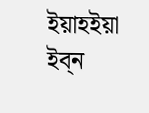ইয়াহইয়া ইব্ন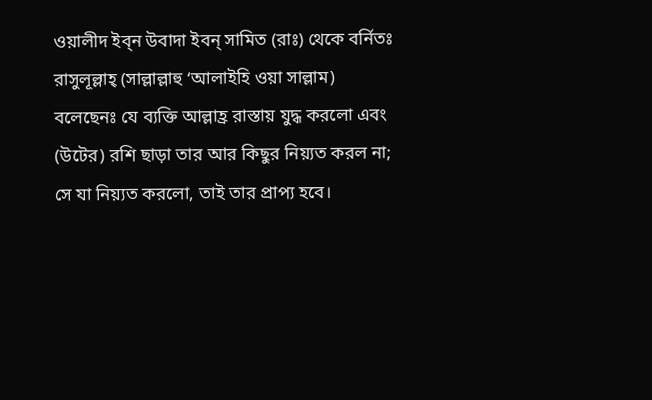ওয়ালীদ ইব্ন উবাদা ইবন্ সামিত (রাঃ) থেকে বর্নিতঃ
রাসুলূল্লাহ্ (সাল্লাল্লাহু ‘আলাইহি ওয়া সাল্লাম) বলেছেনঃ যে ব্যক্তি আল্লাহ্র রাস্তায় যুদ্ধ করলো এবং (উটের) রশি ছাড়া তার আর কিছুর নিয়্যত করল না; সে যা নিয়্যত করলো, তাই তার প্রাপ্য হবে।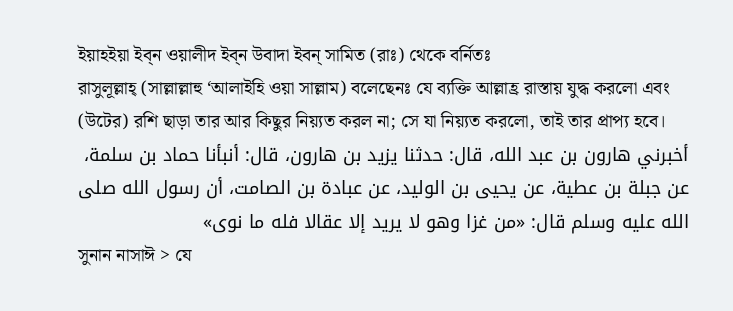ইয়াহইয়া ইব্ন ওয়ালীদ ইব্ন উবাদা ইবন্ সামিত (রাঃ) থেকে বর্নিতঃ
রাসুলূল্লাহ্ (সাল্লাল্লাহু ‘আলাইহি ওয়া সাল্লাম) বলেছেনঃ যে ব্যক্তি আল্লাহ্র রাস্তায় যুদ্ধ করলো এবং (উটের) রশি ছাড়া তার আর কিছুর নিয়্যত করল না; সে যা নিয়্যত করলো, তাই তার প্রাপ্য হবে।
أخبرني هارون بن عبد الله، قال: حدثنا يزيد بن هارون، قال: أنبأنا حماد بن سلمة، عن جبلة بن عطية، عن يحيى بن الوليد، عن عبادة بن الصامت، أن رسول الله صلى الله عليه وسلم قال: «من غزا وهو لا يريد إلا عقالا فله ما نوى»
সুনান নাসাঈ > যে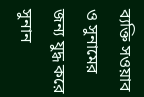ব্যক্তি সওয়াব ও সুনামের জন্য যুদ্ধ করে
সুনান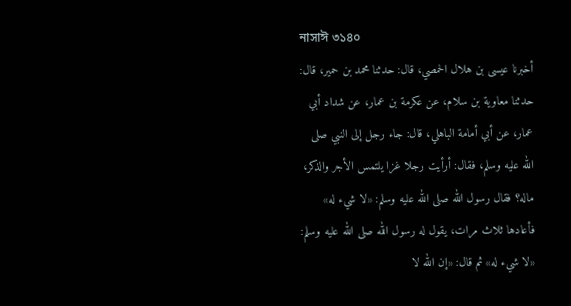নাসাঈ ৩১৪০
أخبرنا عيسى بن هلال الحمصي، قال: حدثنا محمد بن حمير، قال: حدثنا معاوية بن سلام، عن عكرمة بن عمار، عن شداد أبي عمار، عن أبي أمامة الباهلي، قال: جاء رجل إلى النبي صلى الله عليه وسلم، فقال: أرأيت رجلا غزا يلتمس الأجر والذكر، ماله؟ فقال رسول الله صلى الله عليه وسلم: «لا شيء له» فأعادها ثلاث مرات، يقول له رسول الله صلى الله عليه وسلم: «لا شيء له» ثم قال: «إن الله لا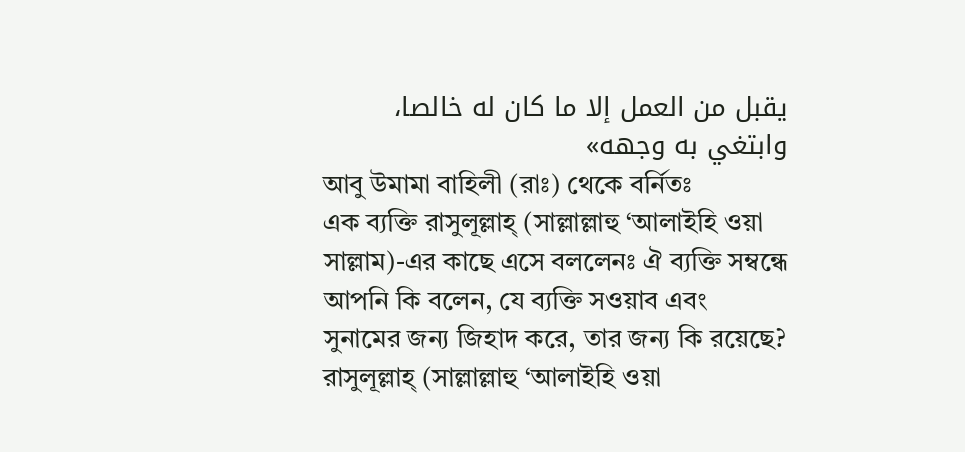يقبل من العمل إلا ما كان له خالصا، وابتغي به وجهه»
আবু উমামা বাহিলী (রাঃ) থেকে বর্নিতঃ
এক ব্যক্তি রাসুলূল্লাহ্ (সাল্লাল্লাহু ‘আলাইহি ওয়া সাল্লাম)-এর কাছে এসে বললেনঃ ঐ ব্যক্তি সম্বন্ধে আপনি কি বলেন, যে ব্যক্তি সওয়াব এবং সুনামের জন্য জিহাদ করে, তার জন্য কি রয়েছে? রাসুলূল্লাহ্ (সাল্লাল্লাহু ‘আলাইহি ওয়া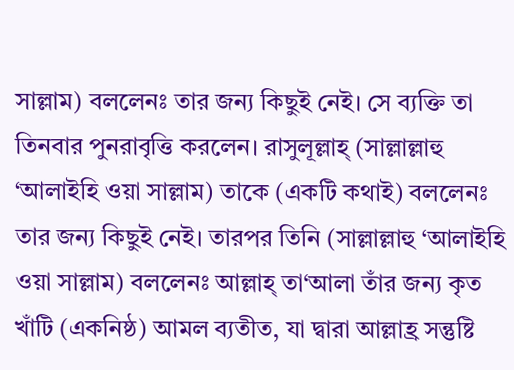সাল্লাম) বললেনঃ তার জন্য কিছুই নেই। সে ব্যক্তি তা তিনবার পুনরাবৃত্তি করলেন। রাসুলূল্লাহ্ (সাল্লাল্লাহু ‘আলাইহি ওয়া সাল্লাম) তাকে (একটি কথাই) বললেনঃ তার জন্য কিছুই নেই। তারপর তিনি (সাল্লাল্লাহু ‘আলাইহি ওয়া সাল্লাম) বললেনঃ আল্লাহ্ তা‘আলা তাঁর জন্য কৃত খাঁটি (একনিষ্ঠ) আমল ব্যতীত, যা দ্বারা আল্লাহ্র সন্তুষ্টি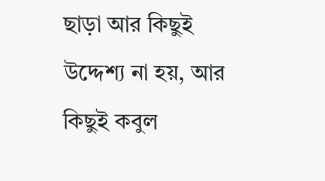ছাড়া আর কিছুই উদ্দেশ্য না হয়, আর কিছুই কবুল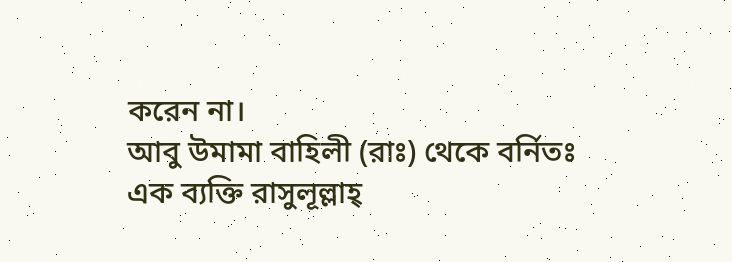করেন না।
আবু উমামা বাহিলী (রাঃ) থেকে বর্নিতঃ
এক ব্যক্তি রাসুলূল্লাহ্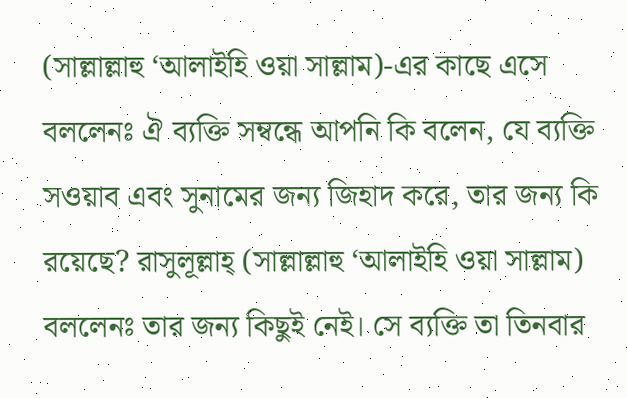(সাল্লাল্লাহু ‘আলাইহি ওয়া সাল্লাম)-এর কাছে এসে বললেনঃ ঐ ব্যক্তি সম্বন্ধে আপনি কি বলেন, যে ব্যক্তি সওয়াব এবং সুনামের জন্য জিহাদ করে, তার জন্য কি রয়েছে? রাসুলূল্লাহ্ (সাল্লাল্লাহু ‘আলাইহি ওয়া সাল্লাম) বললেনঃ তার জন্য কিছুই নেই। সে ব্যক্তি তা তিনবার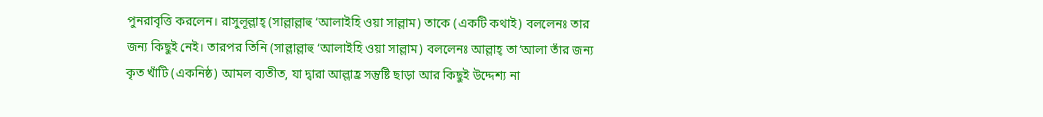পুনরাবৃত্তি করলেন। রাসুলূল্লাহ্ (সাল্লাল্লাহু ‘আলাইহি ওয়া সাল্লাম) তাকে (একটি কথাই) বললেনঃ তার জন্য কিছুই নেই। তারপর তিনি (সাল্লাল্লাহু ‘আলাইহি ওয়া সাল্লাম) বললেনঃ আল্লাহ্ তা‘আলা তাঁর জন্য কৃত খাঁটি (একনিষ্ঠ) আমল ব্যতীত, যা দ্বারা আল্লাহ্র সন্তুষ্টি ছাড়া আর কিছুই উদ্দেশ্য না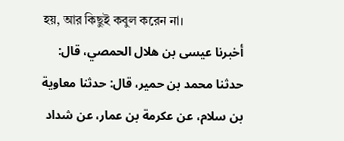হয়, আর কিছুই কবুল করেন না।
أخبرنا عيسى بن هلال الحمصي، قال: حدثنا محمد بن حمير، قال: حدثنا معاوية بن سلام، عن عكرمة بن عمار، عن شداد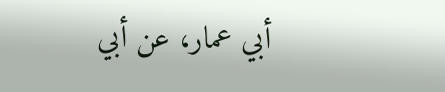أبي عمار، عن أبي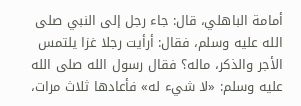أمامة الباهلي، قال: جاء رجل إلى النبي صلى الله عليه وسلم، فقال: أرأيت رجلا غزا يلتمس الأجر والذكر، ماله؟ فقال رسول الله صلى الله عليه وسلم: «لا شيء له» فأعادها ثلاث مرات،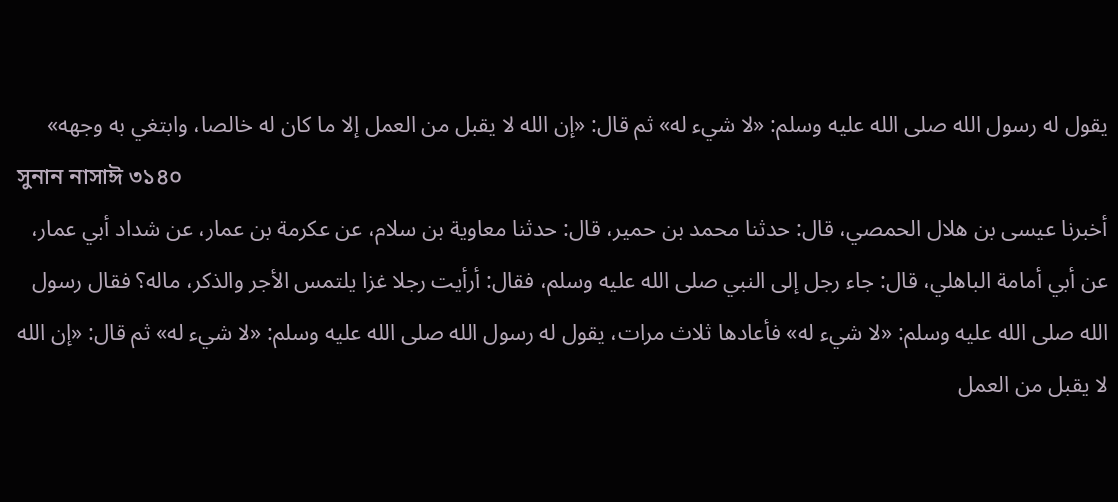يقول له رسول الله صلى الله عليه وسلم: «لا شيء له» ثم قال: «إن الله لا يقبل من العمل إلا ما كان له خالصا، وابتغي به وجهه»
সুনান নাসাঈ ৩১৪০
أخبرنا عيسى بن هلال الحمصي، قال: حدثنا محمد بن حمير، قال: حدثنا معاوية بن سلام، عن عكرمة بن عمار، عن شداد أبي عمار، عن أبي أمامة الباهلي، قال: جاء رجل إلى النبي صلى الله عليه وسلم، فقال: أرأيت رجلا غزا يلتمس الأجر والذكر، ماله؟ فقال رسول الله صلى الله عليه وسلم: «لا شيء له» فأعادها ثلاث مرات، يقول له رسول الله صلى الله عليه وسلم: «لا شيء له» ثم قال: «إن الله لا يقبل من العمل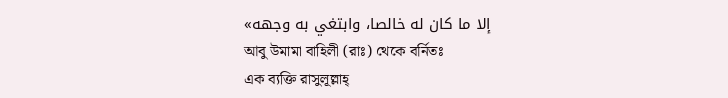إلا ما كان له خالصا، وابتغي به وجهه»
আবু উমামা বাহিলী (রাঃ) থেকে বর্নিতঃ
এক ব্যক্তি রাসুলূল্লাহ্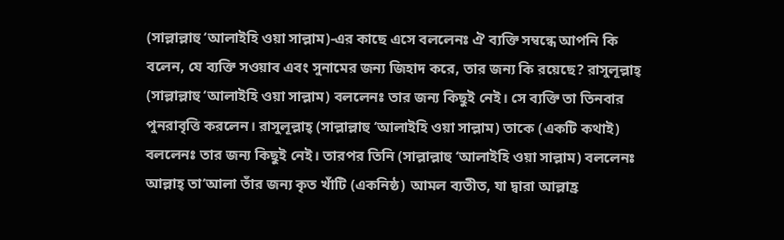(সাল্লাল্লাহু ‘আলাইহি ওয়া সাল্লাম)-এর কাছে এসে বললেনঃ ঐ ব্যক্তি সম্বন্ধে আপনি কি বলেন, যে ব্যক্তি সওয়াব এবং সুনামের জন্য জিহাদ করে, তার জন্য কি রয়েছে? রাসুলূল্লাহ্ (সাল্লাল্লাহু ‘আলাইহি ওয়া সাল্লাম) বললেনঃ তার জন্য কিছুই নেই। সে ব্যক্তি তা তিনবার পুনরাবৃত্তি করলেন। রাসুলূল্লাহ্ (সাল্লাল্লাহু ‘আলাইহি ওয়া সাল্লাম) তাকে (একটি কথাই) বললেনঃ তার জন্য কিছুই নেই। তারপর তিনি (সাল্লাল্লাহু ‘আলাইহি ওয়া সাল্লাম) বললেনঃ আল্লাহ্ তা‘আলা তাঁর জন্য কৃত খাঁটি (একনিষ্ঠ) আমল ব্যতীত, যা দ্বারা আল্লাহ্র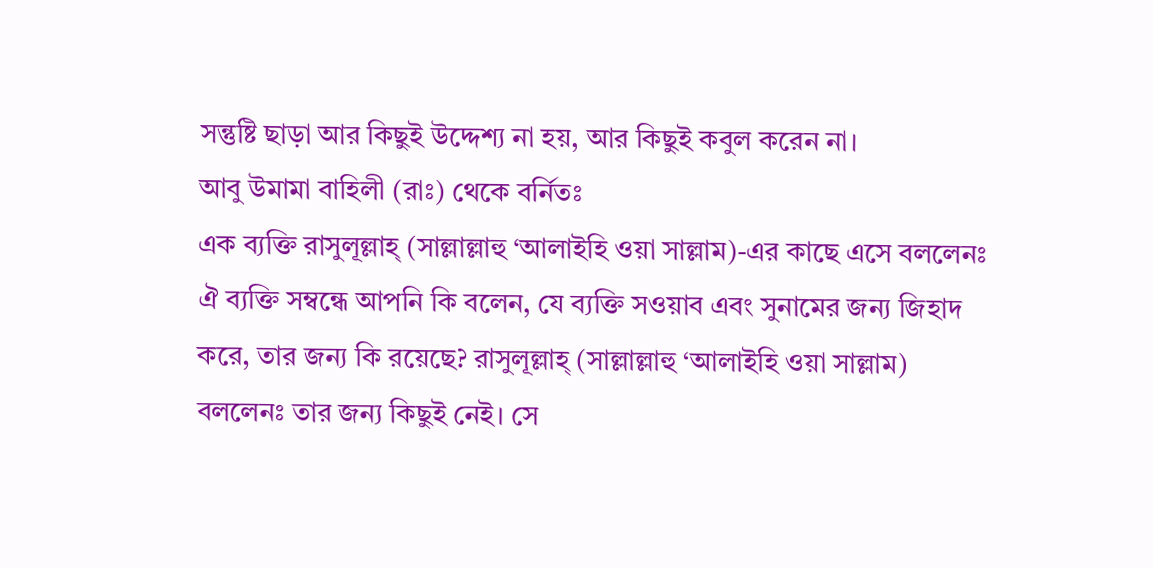সন্তুষ্টি ছাড়া আর কিছুই উদ্দেশ্য না হয়, আর কিছুই কবুল করেন না।
আবু উমামা বাহিলী (রাঃ) থেকে বর্নিতঃ
এক ব্যক্তি রাসুলূল্লাহ্ (সাল্লাল্লাহু ‘আলাইহি ওয়া সাল্লাম)-এর কাছে এসে বললেনঃ ঐ ব্যক্তি সম্বন্ধে আপনি কি বলেন, যে ব্যক্তি সওয়াব এবং সুনামের জন্য জিহাদ করে, তার জন্য কি রয়েছে? রাসুলূল্লাহ্ (সাল্লাল্লাহু ‘আলাইহি ওয়া সাল্লাম) বললেনঃ তার জন্য কিছুই নেই। সে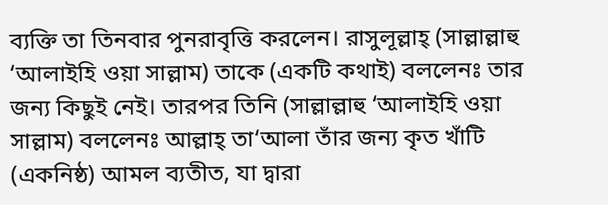ব্যক্তি তা তিনবার পুনরাবৃত্তি করলেন। রাসুলূল্লাহ্ (সাল্লাল্লাহু ‘আলাইহি ওয়া সাল্লাম) তাকে (একটি কথাই) বললেনঃ তার জন্য কিছুই নেই। তারপর তিনি (সাল্লাল্লাহু ‘আলাইহি ওয়া সাল্লাম) বললেনঃ আল্লাহ্ তা‘আলা তাঁর জন্য কৃত খাঁটি (একনিষ্ঠ) আমল ব্যতীত, যা দ্বারা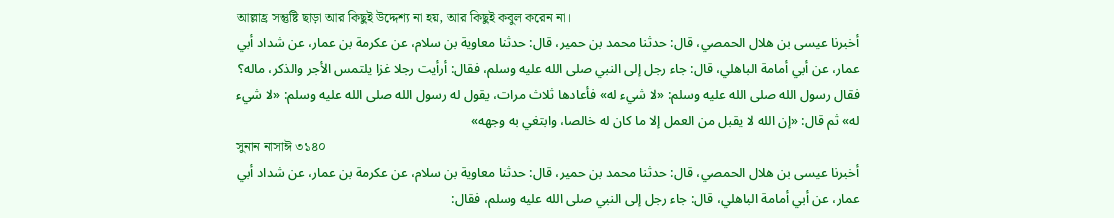আল্লাহ্র সন্তুষ্টি ছাড়া আর কিছুই উদ্দেশ্য না হয়, আর কিছুই কবুল করেন না।
أخبرنا عيسى بن هلال الحمصي، قال: حدثنا محمد بن حمير، قال: حدثنا معاوية بن سلام، عن عكرمة بن عمار، عن شداد أبي عمار، عن أبي أمامة الباهلي، قال: جاء رجل إلى النبي صلى الله عليه وسلم، فقال: أرأيت رجلا غزا يلتمس الأجر والذكر، ماله؟ فقال رسول الله صلى الله عليه وسلم: «لا شيء له» فأعادها ثلاث مرات، يقول له رسول الله صلى الله عليه وسلم: «لا شيء له» ثم قال: «إن الله لا يقبل من العمل إلا ما كان له خالصا، وابتغي به وجهه»
সুনান নাসাঈ ৩১৪০
أخبرنا عيسى بن هلال الحمصي، قال: حدثنا محمد بن حمير، قال: حدثنا معاوية بن سلام، عن عكرمة بن عمار، عن شداد أبي عمار، عن أبي أمامة الباهلي، قال: جاء رجل إلى النبي صلى الله عليه وسلم، فقال: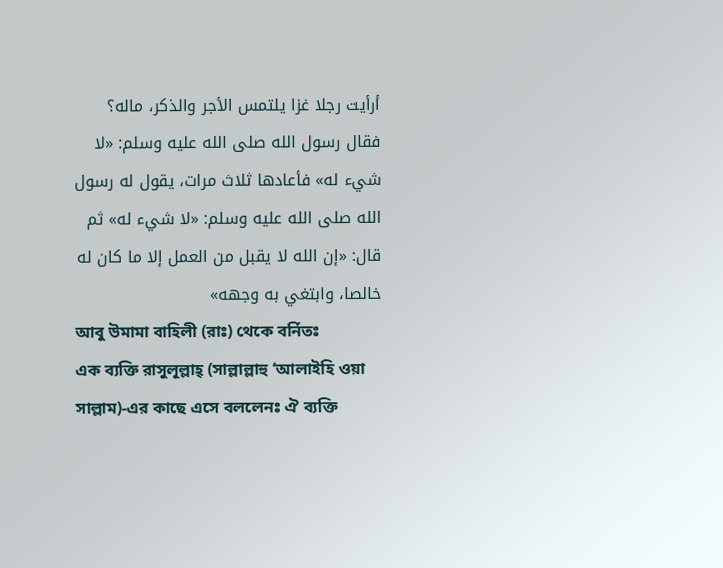أرأيت رجلا غزا يلتمس الأجر والذكر، ماله؟ فقال رسول الله صلى الله عليه وسلم: «لا شيء له» فأعادها ثلاث مرات، يقول له رسول الله صلى الله عليه وسلم: «لا شيء له» ثم قال: «إن الله لا يقبل من العمل إلا ما كان له خالصا، وابتغي به وجهه»
আবু উমামা বাহিলী (রাঃ) থেকে বর্নিতঃ
এক ব্যক্তি রাসুলূল্লাহ্ (সাল্লাল্লাহু ‘আলাইহি ওয়া সাল্লাম)-এর কাছে এসে বললেনঃ ঐ ব্যক্তি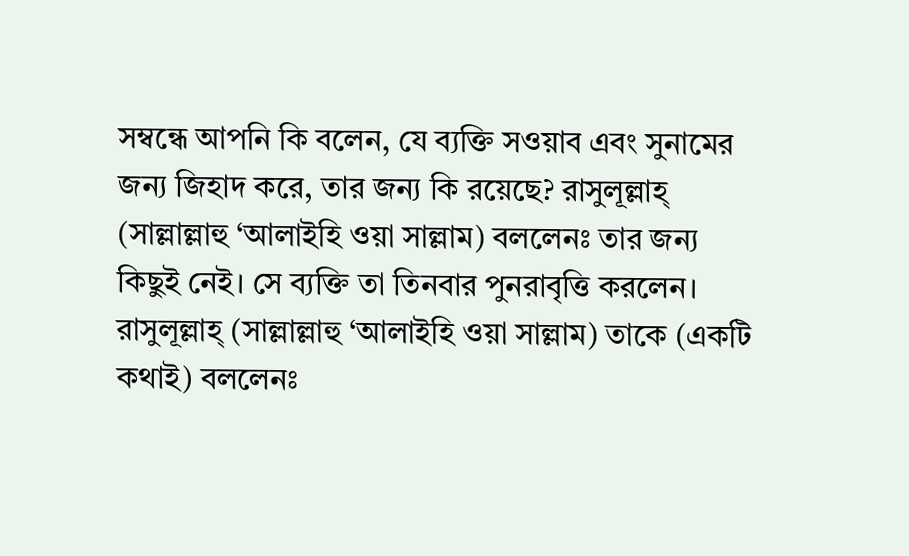সম্বন্ধে আপনি কি বলেন, যে ব্যক্তি সওয়াব এবং সুনামের জন্য জিহাদ করে, তার জন্য কি রয়েছে? রাসুলূল্লাহ্ (সাল্লাল্লাহু ‘আলাইহি ওয়া সাল্লাম) বললেনঃ তার জন্য কিছুই নেই। সে ব্যক্তি তা তিনবার পুনরাবৃত্তি করলেন। রাসুলূল্লাহ্ (সাল্লাল্লাহু ‘আলাইহি ওয়া সাল্লাম) তাকে (একটি কথাই) বললেনঃ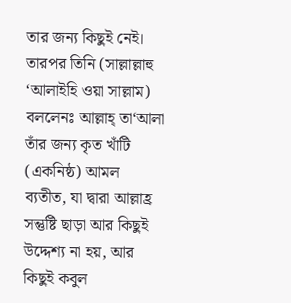তার জন্য কিছুই নেই। তারপর তিনি (সাল্লাল্লাহু ‘আলাইহি ওয়া সাল্লাম) বললেনঃ আল্লাহ্ তা‘আলা তাঁর জন্য কৃত খাঁটি (একনিষ্ঠ) আমল ব্যতীত, যা দ্বারা আল্লাহ্র সন্তুষ্টি ছাড়া আর কিছুই উদ্দেশ্য না হয়, আর কিছুই কবুল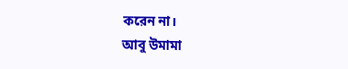করেন না।
আবু উমামা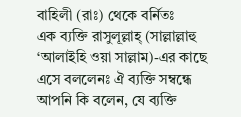বাহিলী (রাঃ) থেকে বর্নিতঃ
এক ব্যক্তি রাসুলূল্লাহ্ (সাল্লাল্লাহু ‘আলাইহি ওয়া সাল্লাম)-এর কাছে এসে বললেনঃ ঐ ব্যক্তি সম্বন্ধে আপনি কি বলেন, যে ব্যক্তি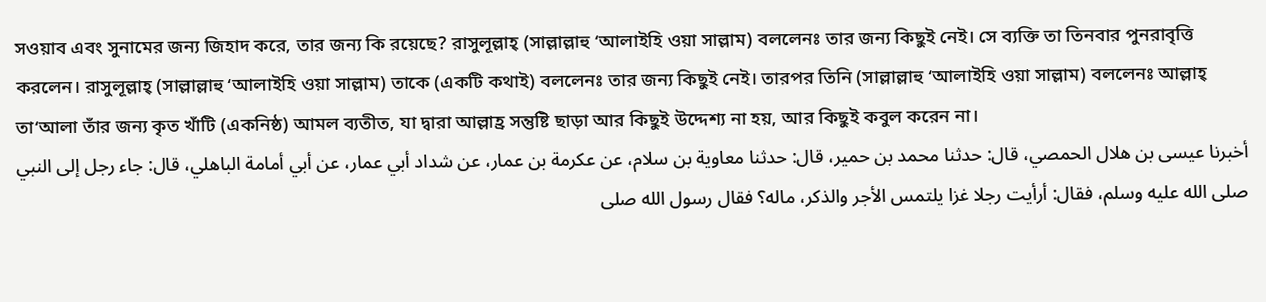সওয়াব এবং সুনামের জন্য জিহাদ করে, তার জন্য কি রয়েছে? রাসুলূল্লাহ্ (সাল্লাল্লাহু ‘আলাইহি ওয়া সাল্লাম) বললেনঃ তার জন্য কিছুই নেই। সে ব্যক্তি তা তিনবার পুনরাবৃত্তি করলেন। রাসুলূল্লাহ্ (সাল্লাল্লাহু ‘আলাইহি ওয়া সাল্লাম) তাকে (একটি কথাই) বললেনঃ তার জন্য কিছুই নেই। তারপর তিনি (সাল্লাল্লাহু ‘আলাইহি ওয়া সাল্লাম) বললেনঃ আল্লাহ্ তা‘আলা তাঁর জন্য কৃত খাঁটি (একনিষ্ঠ) আমল ব্যতীত, যা দ্বারা আল্লাহ্র সন্তুষ্টি ছাড়া আর কিছুই উদ্দেশ্য না হয়, আর কিছুই কবুল করেন না।
أخبرنا عيسى بن هلال الحمصي، قال: حدثنا محمد بن حمير، قال: حدثنا معاوية بن سلام، عن عكرمة بن عمار، عن شداد أبي عمار، عن أبي أمامة الباهلي، قال: جاء رجل إلى النبي صلى الله عليه وسلم، فقال: أرأيت رجلا غزا يلتمس الأجر والذكر، ماله؟ فقال رسول الله صلى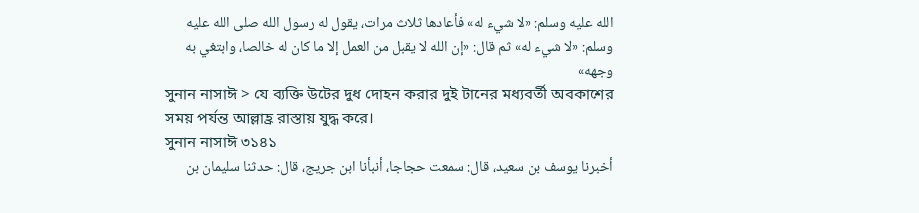الله عليه وسلم: «لا شيء له» فأعادها ثلاث مرات، يقول له رسول الله صلى الله عليه وسلم: «لا شيء له» ثم قال: «إن الله لا يقبل من العمل إلا ما كان له خالصا، وابتغي به وجهه»
সুনান নাসাঈ > যে ব্যক্তি উটের দুধ দোহন করার দুই টানের মধ্যবর্তী অবকাশের সময় পর্যন্ত আল্লাহ্র রাস্তায় যুদ্ধ করে।
সুনান নাসাঈ ৩১৪১
أخبرنا يوسف بن سعيد، قال: سمعت حجاجا، أنبأنا ابن جريج، قال: حدثنا سليمان بن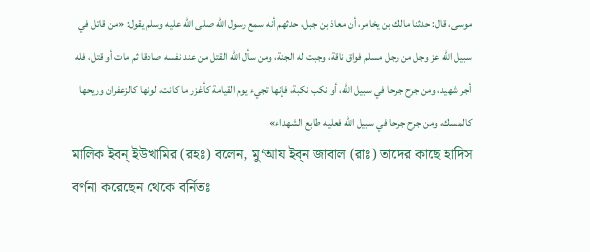موسى، قال: حدثنا مالك بن يخامر، أن معاذ بن جبل، حدثهم أنه سمع رسول الله صلى الله عليه وسلم يقول: «من قاتل في سبيل الله عز وجل من رجل مسلم فواق ناقة، وجبت له الجنة، ومن سأل الله القتل من عند نفسه صادقا ثم مات أو قتل، فله أجر شهيد، ومن جرح جرحا في سبيل الله، أو نكب نكبة، فإنها تجيء يوم القيامة كأغزر ما كانت، لونها كالزعفران وريحها كالمسك، ومن جرح جرحا في سبيل الله فعليه طابع الشهداء»
মালিক ইবন্ ইউখামির (রহঃ) বলেন, মু‘আয ইব্ন জাবাল (রাঃ) তাদের কাছে হাদিস বর্ণনা করেছেন থেকে বর্নিতঃ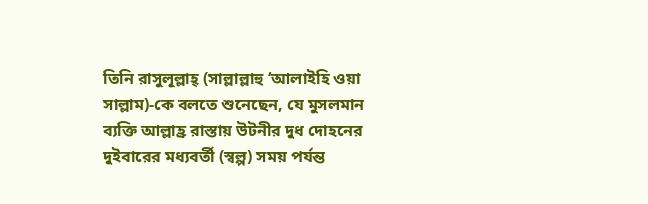তিনি রাসুলূল্লাহ্ (সাল্লাল্লাহু ‘আলাইহি ওয়া সাল্লাম)-কে বলতে শুনেছেন, যে মুসলমান ব্যক্তি আল্লাহ্র রাস্তায় উটনীর দুধ দোহনের দুইবারের মধ্যবর্তী (স্বল্প) সময় পর্যন্ত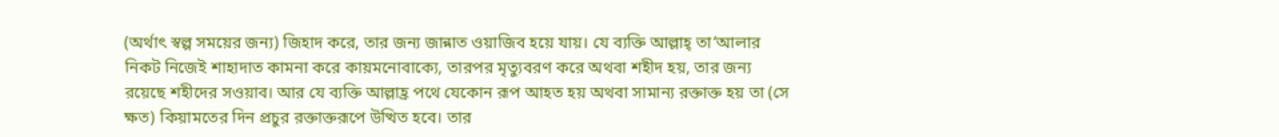(অর্থাৎ স্বল্প সময়ের জন্য) জিহাদ করে, তার জন্য জান্নাত ওয়াজিব হয়ে যায়। যে ব্যক্তি আল্লাহ্ তা‘আলার নিকট নিজেই শাহাদাত কামনা করে কায়মনোবাক্যে, তারপর মৃত্যুবরণ করে অথবা শহীদ হয়, তার জন্য রয়েছে শহীদের সওয়াব। আর যে ব্যক্তি আল্লাহ্র পথে যেকোন রূপ আহত হয় অথবা সামান্য রক্তাক্ত হয় তা (সে ক্ষত) কিয়ামতের দিন প্রচুর রক্তাক্তরূপে উত্থিত হবে। তার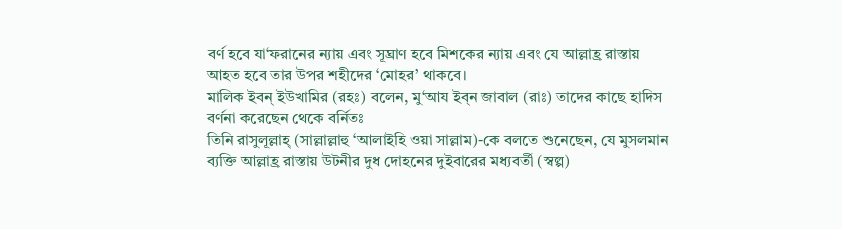বর্ণ হবে যা‘ফরানের ন্যায় এবং সূঘ্রাণ হবে মিশকের ন্যায় এবং যে আল্লাহ্র রাস্তায় আহত হবে তার উপর শহীদের ‘মোহর’ থাকবে।
মালিক ইবন্ ইউখামির (রহঃ) বলেন, মু‘আয ইব্ন জাবাল (রাঃ) তাদের কাছে হাদিস বর্ণনা করেছেন থেকে বর্নিতঃ
তিনি রাসুলূল্লাহ্ (সাল্লাল্লাহু ‘আলাইহি ওয়া সাল্লাম)-কে বলতে শুনেছেন, যে মুসলমান ব্যক্তি আল্লাহ্র রাস্তায় উটনীর দুধ দোহনের দুইবারের মধ্যবর্তী (স্বল্প)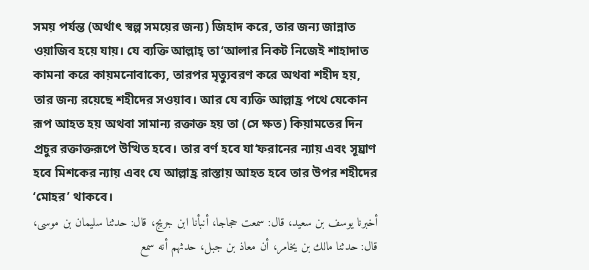সময় পর্যন্ত (অর্থাৎ স্বল্প সময়ের জন্য) জিহাদ করে, তার জন্য জান্নাত ওয়াজিব হয়ে যায়। যে ব্যক্তি আল্লাহ্ তা‘আলার নিকট নিজেই শাহাদাত কামনা করে কায়মনোবাক্যে, তারপর মৃত্যুবরণ করে অথবা শহীদ হয়, তার জন্য রয়েছে শহীদের সওয়াব। আর যে ব্যক্তি আল্লাহ্র পথে যেকোন রূপ আহত হয় অথবা সামান্য রক্তাক্ত হয় তা (সে ক্ষত) কিয়ামতের দিন প্রচুর রক্তাক্তরূপে উত্থিত হবে। তার বর্ণ হবে যা‘ফরানের ন্যায় এবং সূঘ্রাণ হবে মিশকের ন্যায় এবং যে আল্লাহ্র রাস্তায় আহত হবে তার উপর শহীদের ‘মোহর’ থাকবে।
أخبرنا يوسف بن سعيد، قال: سمعت حجاجا، أنبأنا ابن جريج، قال: حدثنا سليمان بن موسى، قال: حدثنا مالك بن يخامر، أن معاذ بن جبل، حدثهم أنه سمع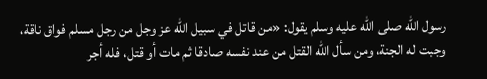رسول الله صلى الله عليه وسلم يقول: «من قاتل في سبيل الله عز وجل من رجل مسلم فواق ناقة، وجبت له الجنة، ومن سأل الله القتل من عند نفسه صادقا ثم مات أو قتل، فله أجر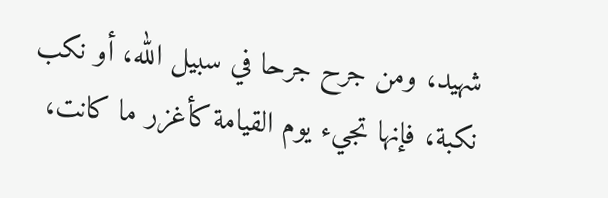شهيد، ومن جرح جرحا في سبيل الله، أو نكب نكبة، فإنها تجيء يوم القيامة كأغزر ما كانت،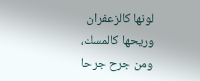لونها كالزعفران وريحها كالمسك، ومن جرح جرحا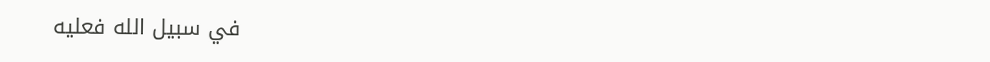في سبيل الله فعليه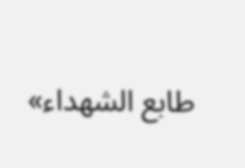طابع الشهداء»